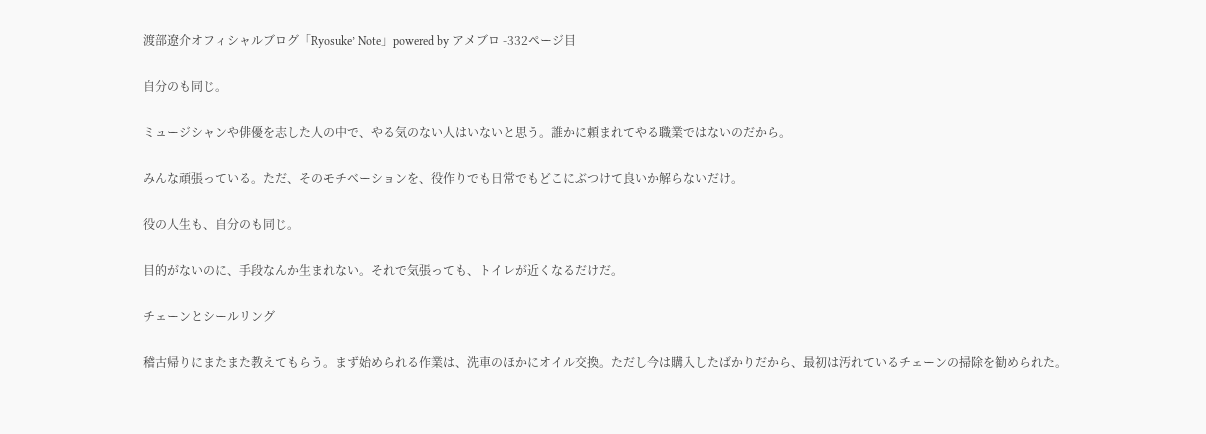渡部遼介オフィシャルブログ「Ryosuke’ Note」powered by アメブロ -332ページ目

自分のも同じ。

ミュージシャンや俳優を志した人の中で、やる気のない人はいないと思う。誰かに頼まれてやる職業ではないのだから。

みんな頑張っている。ただ、そのモチベーションを、役作りでも日常でもどこにぶつけて良いか解らないだけ。

役の人生も、自分のも同じ。

目的がないのに、手段なんか生まれない。それで気張っても、トイレが近くなるだけだ。

チェーンとシールリング

稽古帰りにまたまた教えてもらう。まず始められる作業は、洗車のほかにオイル交換。ただし今は購入したばかりだから、最初は汚れているチェーンの掃除を勧められた。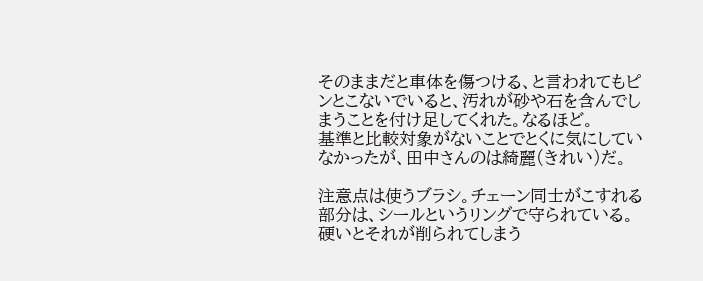そのままだと車体を傷つける、と言われてもピンとこないでいると、汚れが砂や石を含んでしまうことを付け足してくれた。なるほど。
基準と比較対象がないことでとくに気にしていなかったが、田中さんのは綺麗(きれい)だ。

注意点は使うブラシ。チェーン同士がこすれる部分は、シールというリングで守られている。硬いとそれが削られてしまう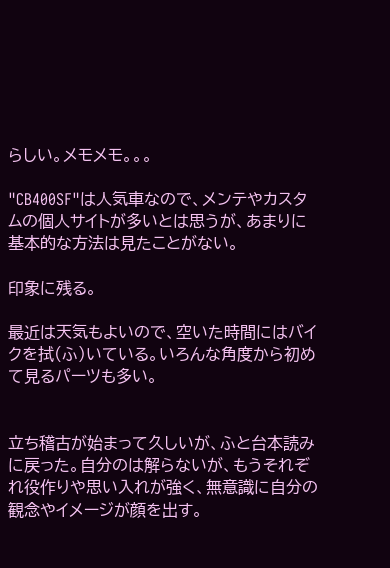らしい。メモメモ。。。

"CB400SF"は人気車なので、メンテやカスタムの個人サイトが多いとは思うが、あまりに基本的な方法は見たことがない。

印象に残る。

最近は天気もよいので、空いた時間にはバイクを拭(ふ)いている。いろんな角度から初めて見るパーツも多い。


立ち稽古が始まって久しいが、ふと台本読みに戻った。自分のは解らないが、もうそれぞれ役作りや思い入れが強く、無意識に自分の観念やイメージが顔を出す。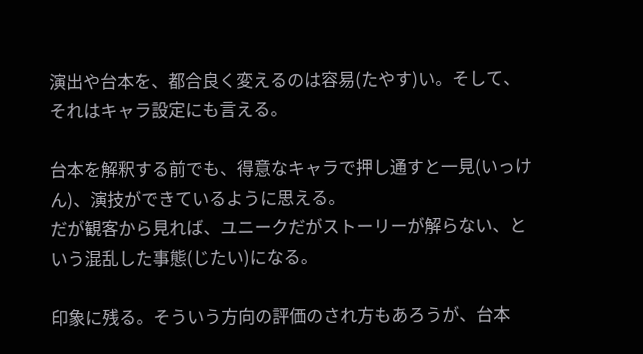演出や台本を、都合良く変えるのは容易(たやす)い。そして、それはキャラ設定にも言える。

台本を解釈する前でも、得意なキャラで押し通すと一見(いっけん)、演技ができているように思える。
だが観客から見れば、ユニークだがストーリーが解らない、という混乱した事態(じたい)になる。

印象に残る。そういう方向の評価のされ方もあろうが、台本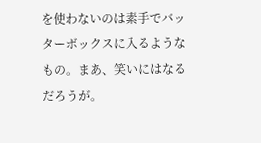を使わないのは素手でバッターボックスに入るようなもの。まあ、笑いにはなるだろうが。